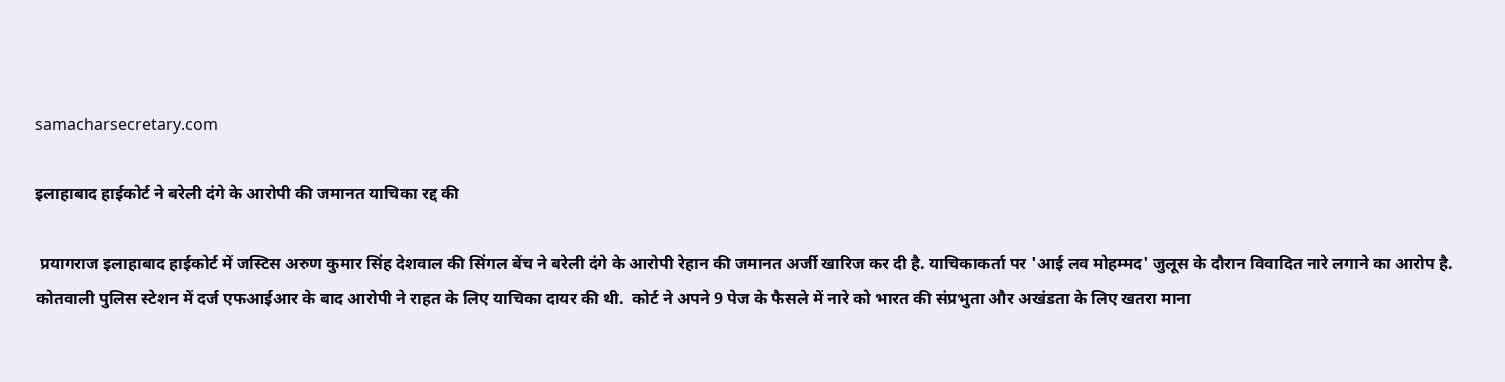samacharsecretary.com

इलाहाबाद हाईकोर्ट ने बरेली दंगे के आरोपी की जमानत याचिका रद्द की

 प्रयागराज इलाहाबाद हाईकोर्ट में जस्टिस अरुण कुमार सिंह देशवाल की सिंगल बेंच ने बरेली दंगे के आरोपी रेहान की जमानत अर्जी खारिज कर दी है. याचिकाकर्ता पर 'आई लव मोहम्मद' जुलूस के दौरान विवादित नारे लगाने का आरोप है. कोतवाली पुलिस स्टेशन में दर्ज एफआईआर के बाद आरोपी ने राहत के लिए याचिका दायर की थी.  कोर्ट ने अपने 9 पेज के फैसले में नारे को भारत की संप्रभुता और अखंडता के लिए खतरा माना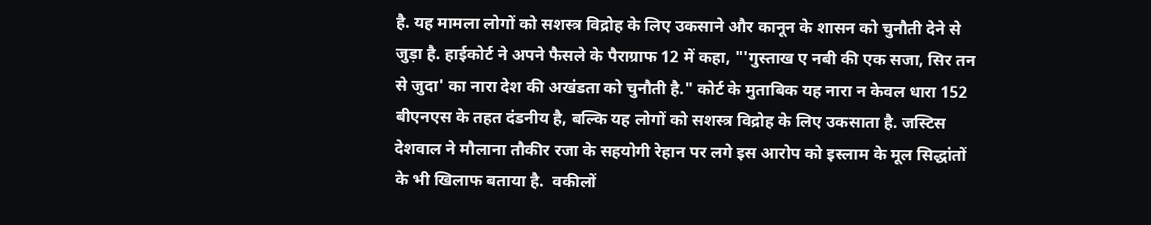है. यह मामला लोगों को सशस्त्र विद्रोह के लिए उकसाने और कानून के शासन को चुनौती देने से जुड़ा है. हाईकोर्ट ने अपने फैसले के पैराग्राफ 12 में कहा, "'गुस्ताख ए नबी की एक सजा, सिर तन से जुदा' का नारा देश की अखंडता को चुनौती है." कोर्ट के मुताबिक यह नारा न केवल धारा 152 बीएनएस के तहत दंडनीय है, बल्कि यह लोगों को सशस्त्र विद्रोह के लिए उकसाता है. जस्टिस देशवाल ने मौलाना तौकीर रजा के सहयोगी रेहान पर लगे इस आरोप को इस्लाम के मूल सिद्धांतों के भी खिलाफ बताया है.  वकीलों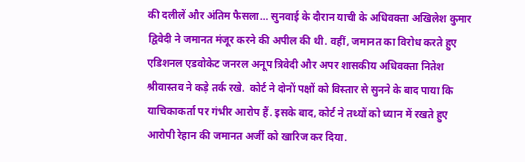की दलीलें और अंतिम फैसला… सुनवाई के दौरान याची के अधिवक्ता अखिलेश कुमार द्विवेदी ने जमानत मंजूर करने की अपील की थी. वहीं, जमानत का विरोध करते हुए एडिशनल एडवोकेट जनरल अनूप त्रिवेदी और अपर शासकीय अधिवक्ता नितेश श्रीवास्तव ने कड़े तर्क रखे.  कोर्ट ने दोनों पक्षों को विस्तार से सुनने के बाद पाया कि याचिकाकर्ता पर गंभीर आरोप हैं. इसके बाद, कोर्ट ने तथ्यों को ध्यान में रखते हुए आरोपी रेहान की जमानत अर्जी को खारिज कर दिया.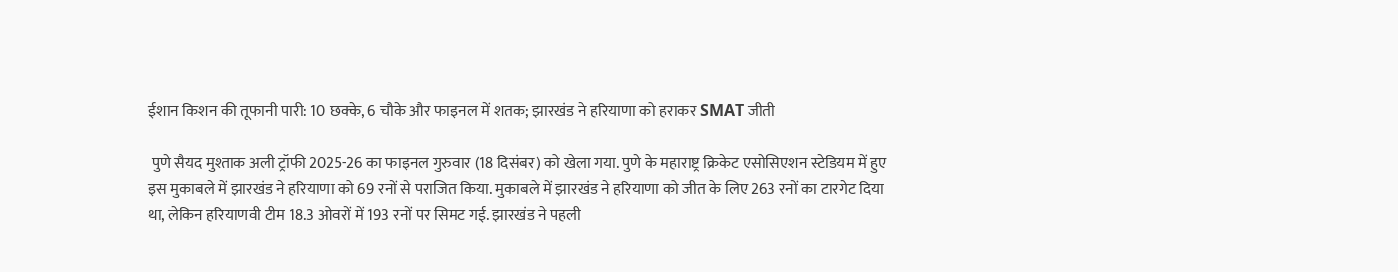ईशान किशन की तूफानी पारी: 10 छक्के, 6 चौके और फाइनल में शतक; झारखंड ने हरियाणा को हराकर SMAT जीती

 पुणे सैयद मुश्ताक अली ट्रॉफी 2025-26 का फाइनल गुरुवार (18 दिसंबर) को खेला गया. पुणे के महाराष्ट्र क्रिकेट एसोसिएशन स्टेडियम में हुए इस मुकाबले में झारखंड ने हरियाणा को 69 रनों से पराजित किया. मुकाबले में झारखंड ने हरियाणा को जीत के लिए 263 रनों का टारगेट दिया था, लेकिन हरियाणवी टीम 18.3 ओवरों में 193 रनों पर सिमट गई. झारखंड ने पहली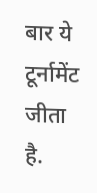बार ये टूर्नामेंट जीता है.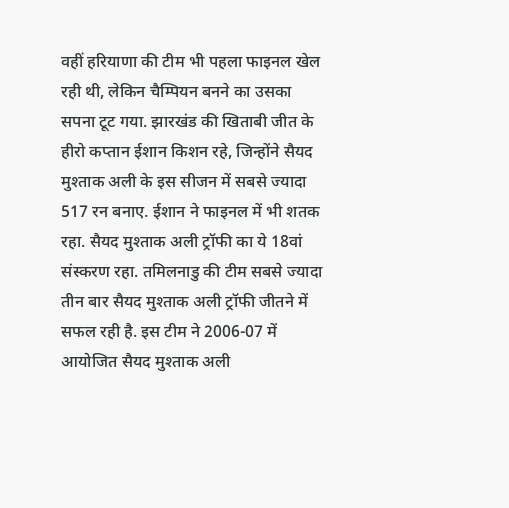वहीं हरियाणा की टीम भी पहला फाइनल खेल रही थी, लेकिन चैम्पियन बनने का उसका सपना टूट गया. झारखंड की खिताबी जीत के हीरो कप्तान ईशान किशन रहे, जिन्होंने सैयद मुश्ताक अली के इस सीजन में सबसे ज्यादा 517 रन बनाए. ईशान ने फाइनल में भी शतक रहा. सैयद मुश्ताक अली ट्रॉफी का ये 18वां संस्करण रहा. तमिलनाडु की टीम सबसे ज्यादा तीन बार सैयद मुश्ताक अली ट्रॉफी जीतने में सफल रही है. इस टीम ने 2006-07 में आयोजित सैयद मुश्ताक अली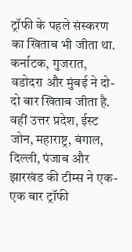ट्रॉफी के पहले संस्करण का खिताब भी जीता था. कर्नाटक, गुजरात, वडोदरा और मुंबई ने दो-दो बार खिताब जीता है. वहीं उत्तर प्रदेश, ईस्ट जोन, महाराष्ट्र, बंगाल, दिल्ली, पंजाब और झारखंड की टीम्स ने एक-एक बार ट्रॉफी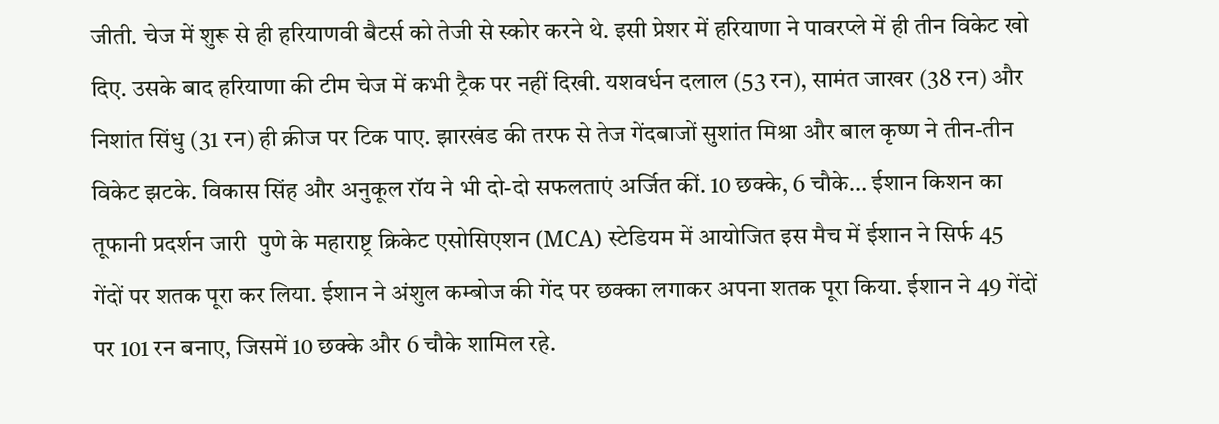जीती. चेज में शुरू से ही हरियाणवी बैटर्स को तेजी से स्कोर करने थे. इसी प्रेशर में हरियाणा ने पावरप्ले में ही तीन विकेट खो दिए. उसके बाद हरियाणा की टीम चेज में कभी ट्रैक पर नहीं दिखी. यशवर्धन दलाल (53 रन), सामंत जाखर (38 रन) और निशांत सिंधु (31 रन) ही क्रीज पर टिक पाए. झारखंड की तरफ से तेज गेंदबाजों सुशांत मिश्रा और बाल कृष्ण ने तीन-तीन विकेट झटके. विकास सिंह और अनुकूल रॉय ने भी दो-दो सफलताएं अर्जित कीं. 10 छक्के, 6 चौके… ईशान किशन का तूफानी प्रदर्शन जारी  पुणे के महाराष्ट्र क्रिकेट एसोसिएशन (MCA) स्टेडियम में आयोजित इस मैच में ईशान ने सिर्फ 45 गेंदों पर शतक पूरा कर लिया. ईशान ने अंशुल कम्बोज की गेंद पर छक्का लगाकर अपना शतक पूरा किया. ईशान ने 49 गेंदों पर 101 रन बनाए, जिसमें 10 छक्के और 6 चौके शामिल रहे.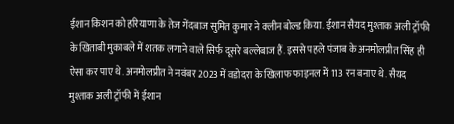ईशान किशन को हरियाणा के तेज गेंदबाज सुमित कुमार ने क्लीन बोल्ड किया. ईशान सैयद मुश्ताक अली ट्रॉफी के खिताबी मुकाबले में शतक लगाने वाले सिर्फ दूसरे बल्लेबाज हैं. इससे पहले पंजाब के अनमोलप्रीत सिंह ही ऐसा कर पाए थे. अनमोलप्रीत ने नवंबर 2023 में वडोदरा के खिलाफ फाइनल में 113 रन बनाए थे. सैयद मुश्ताक अली ट्रॉफी में ईशान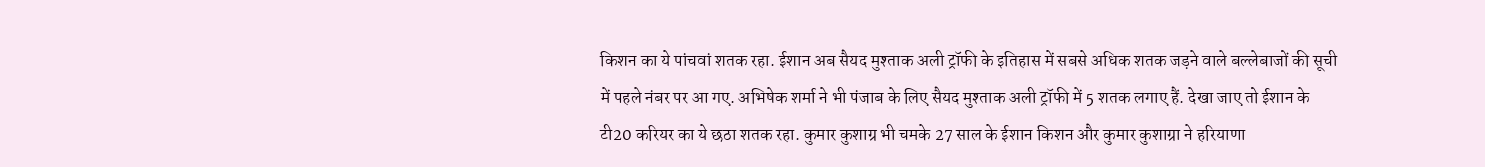किशन का ये पांचवां शतक रहा. ईशान अब सैयद मुश्ताक अली ट्रॉफी के इतिहास में सबसे अधिक शतक जड़ने वाले बल्लेबाजों की सूची में पहले नंबर पर आ गए. अभिषेक शर्मा ने भी पंजाब के लिए सैयद मुश्ताक अली ट्रॉफी में 5 शतक लगाए हैं. देखा जाए तो ईशान के टी20 करियर का ये छठा शतक रहा. कुमार कुशाग्र भी चमके 27 साल के ईशान किशन और कुमार कुशाग्रा ने हरियाणा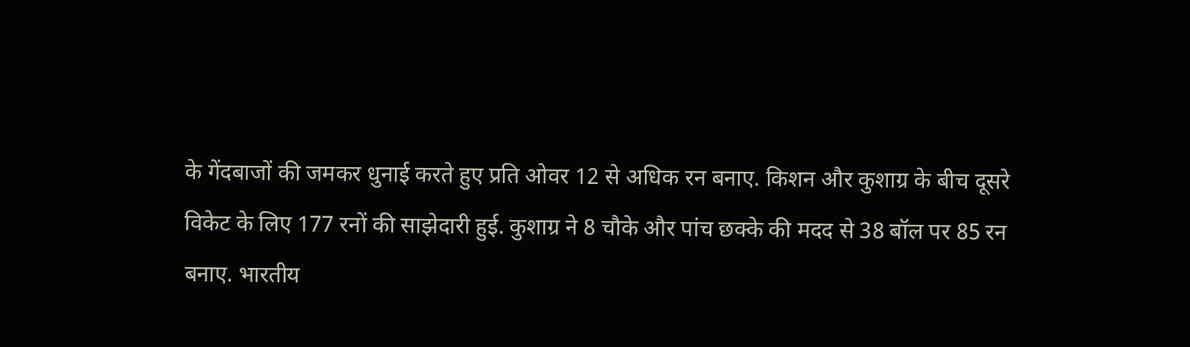के गेंदबाजों की जमकर धुनाई करते हुए प्रति ओवर 12 से अधिक रन बनाए. किशन और कुशाग्र के बीच दूसरे विकेट के लिए 177 रनों की साझेदारी हुई. कुशाग्र ने 8 चौके और पांच छक्के की मदद से 38 बॉल पर 85 रन बनाए. भारतीय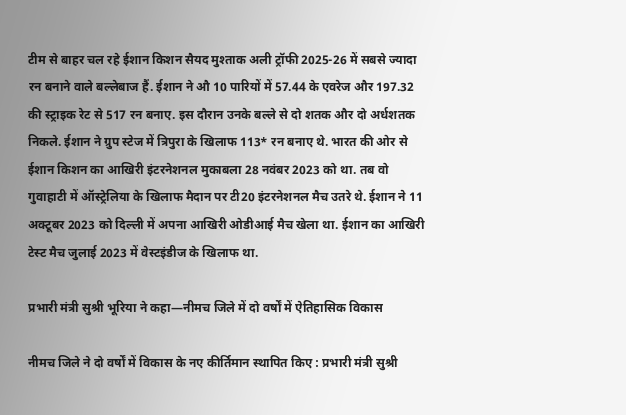टीम से बाहर चल रहे ईशान किशन सैयद मुश्ताक अली ट्रॉफी 2025-26 में सबसे ज्यादा रन बनाने वाले बल्लेबाज हैं. ईशान ने औ 10 पारियों में 57.44 के एवरेज और 197.32 की स्ट्राइक रेट से 517 रन बनाए. इस दौरान उनके बल्ले से दो शतक और दो अर्धशतक निकले. ईशान ने ग्रुप स्टेज में त्रिपुरा के खिलाफ 113* रन बनाए थे. भारत की ओर से ईशान किशन का आखिरी इंटरनेशनल मुकाबला 28 नवंबर 2023 को था. तब वो गुवाहाटी में ऑस्ट्रेल‍िया के ख‍िलाफ मैदान पर टी20 इंटरनेशनल मैच उतरे थे. ईशान ने 11 अक्टूबर 2023 को दिल्ली में अपना आख‍िरी ओडीआई मैच खेला था. ईशान का आख‍िरी टेस्ट मैच जुलाई 2023 में वेस्टइंडीज के खिलाफ था.

प्रभारी मंत्री सुश्री भूरिया ने कहा—नीमच जिले में दो वर्षों में ऐतिहासिक विकास

नीमच जिले ने दो वर्षों में विकास के नए कीर्तिमान स्थापित किए : प्रभारी मंत्री सुश्री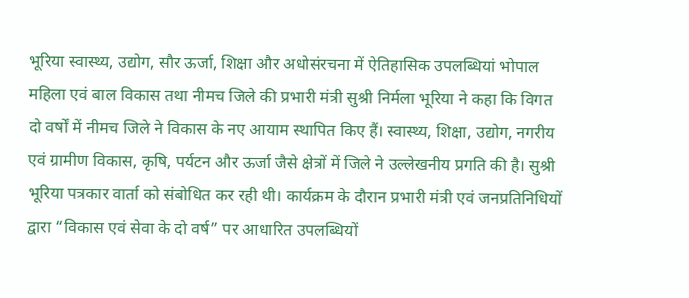भूरिया स्वास्थ्य, उद्योग, सौर ऊर्जा, शिक्षा और अधोसंरचना में ऐतिहासिक उपलब्धियां भोपाल  महिला एवं बाल विकास तथा नीमच जिले की प्रभारी मंत्री सुश्री निर्मला भूरिया ने कहा कि विगत दो वर्षों में नीमच जिले ने विकास के नए आयाम स्थापित किए हैं। स्वास्थ्य, शिक्षा, उद्योग, नगरीय एवं ग्रामीण विकास, कृषि, पर्यटन और ऊर्जा जैसे क्षेत्रों में जिले ने उल्लेखनीय प्रगति की है। सुश्री भूरिया पत्रकार वार्ता को संबोधित कर रही थी। कार्यक्रम के दौरान प्रभारी मंत्री एवं जनप्रतिनिधियों द्वारा “विकास एवं सेवा के दो वर्ष” पर आधारित उपलब्धियों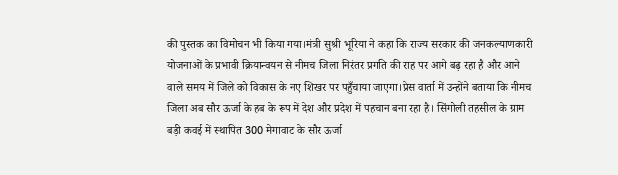की पुस्तक का विमोचन भी किया गया।मंत्री सुश्री भूरिया ने कहा कि राज्य सरकार की जनकल्याणकारी योजनाओं के प्रभावी क्रियान्वयन से नीमच जिला निरंतर प्रगति की राह पर आगे बढ़ रहा है और आने वाले समय में जिले को विकास के नए शिखर पर पहुँचाया जाएगा।प्रेस वार्ता में उन्होंने बताया कि नीमच जिला अब सौर ऊर्जा के हब के रूप में देश और प्रदेश में पहचान बना रहा है। सिंगोली तहसील के ग्राम बड़ी कवई में स्थापित 300 मेगावाट के सौर ऊर्जा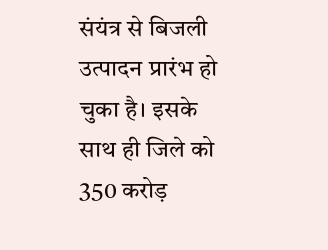संयंत्र से बिजली उत्पादन प्रारंभ हो चुका है। इसके साथ ही जिले को 350 करोड़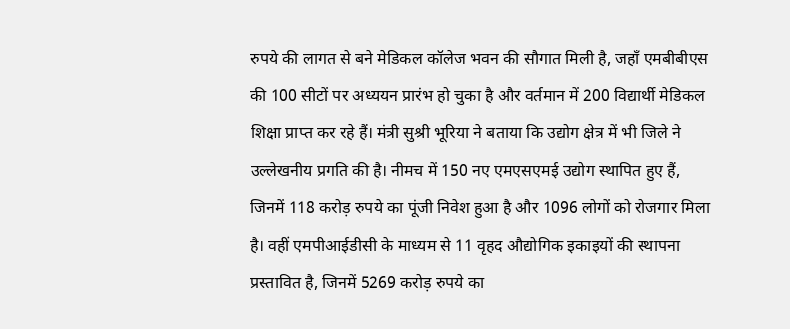रुपये की लागत से बने मेडिकल कॉलेज भवन की सौगात मिली है, जहाँ एमबीबीएस की 100 सीटों पर अध्ययन प्रारंभ हो चुका है और वर्तमान में 200 विद्यार्थी मेडिकल शिक्षा प्राप्त कर रहे हैं। मंत्री सुश्री भूरिया ने बताया कि उद्योग क्षेत्र में भी जिले ने उल्लेखनीय प्रगति की है। नीमच में 150 नए एमएसएमई उद्योग स्थापित हुए हैं, जिनमें 118 करोड़ रुपये का पूंजी निवेश हुआ है और 1096 लोगों को रोजगार मिला है। वहीं एमपीआईडीसी के माध्यम से 11 वृहद औद्योगिक इकाइयों की स्थापना प्रस्तावित है, जिनमें 5269 करोड़ रुपये का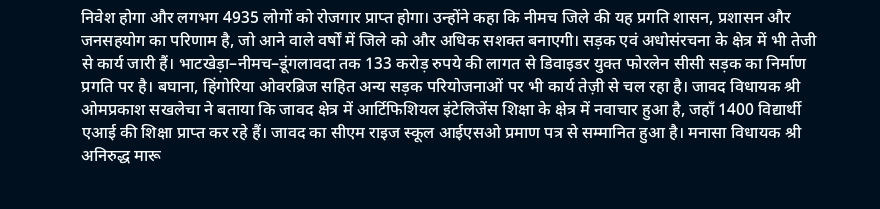निवेश होगा और लगभग 4935 लोगों को रोजगार प्राप्त होगा। उन्होंने कहा कि नीमच जिले की यह प्रगति शासन, प्रशासन और जनसहयोग का परिणाम है, जो आने वाले वर्षों में जिले को और अधिक सशक्त बनाएगी। सड़क एवं अधोसंरचना के क्षेत्र में भी तेजी से कार्य जारी हैं। भाटखेड़ा–नीमच–डूंगलावदा तक 133 करोड़ रुपये की लागत से डिवाइडर युक्त फोरलेन सीसी सड़क का निर्माण प्रगति पर है। बघाना, हिंगोरिया ओवरब्रिज सहित अन्य सड़क परियोजनाओं पर भी कार्य तेज़ी से चल रहा है। जावद विधायक श्री ओमप्रकाश सखलेचा ने बताया कि जावद क्षेत्र में आर्टिफिशियल इंटेलिजेंस शिक्षा के क्षेत्र में नवाचार हुआ है, जहाँ 1400 विद्यार्थी एआई की शिक्षा प्राप्त कर रहे हैं। जावद का सीएम राइज स्कूल आईएसओ प्रमाण पत्र से सम्मानित हुआ है। मनासा विधायक श्री अनिरुद्ध मारू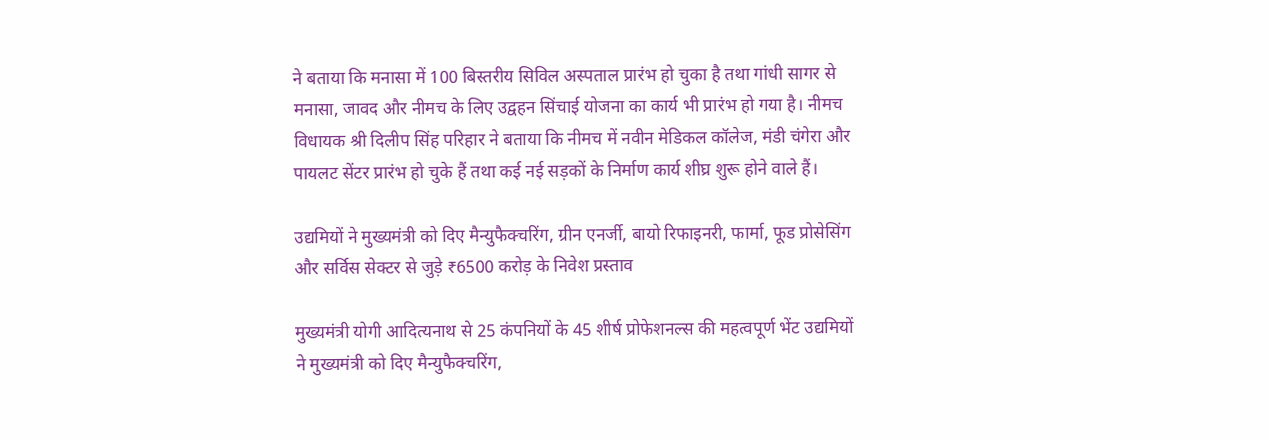ने बताया कि मनासा में 100 बिस्तरीय सिविल अस्पताल प्रारंभ हो चुका है तथा गांधी सागर से मनासा, जावद और नीमच के लिए उद्वहन सिंचाई योजना का कार्य भी प्रारंभ हो गया है। नीमच विधायक श्री दिलीप सिंह परिहार ने बताया कि नीमच में नवीन मेडिकल कॉलेज, मंडी चंगेरा और पायलट सेंटर प्रारंभ हो चुके हैं तथा कई नई सड़कों के निर्माण कार्य शीघ्र शुरू होने वाले हैं।

उद्यमियों ने मुख्यमंत्री को दिए मैन्युफैक्चरिंग, ग्रीन एनर्जी, बायो रिफाइनरी, फार्मा, फूड प्रोसेसिंग और सर्विस सेक्टर से जुड़े ₹6500 करोड़ के निवेश प्रस्ताव

मुख्यमंत्री योगी आदित्यनाथ से 25 कंपनियों के 45 शीर्ष प्रोफेशनल्स की महत्वपूर्ण भेंट उद्यमियों ने मुख्यमंत्री को दिए मैन्युफैक्चरिंग,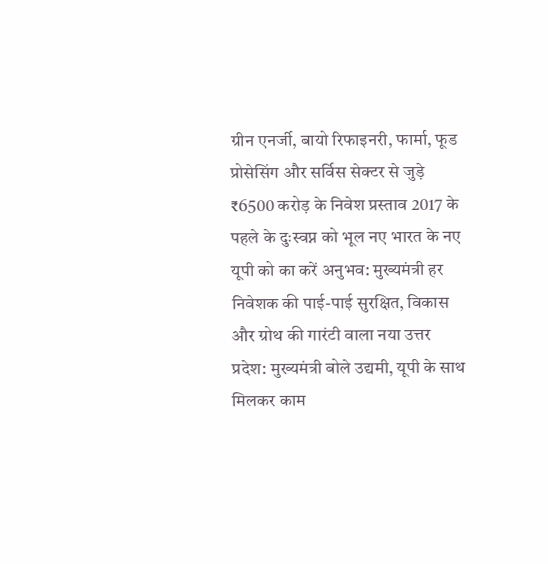ग्रीन एनर्जी, बायो रिफाइनरी, फार्मा, फूड प्रोसेसिंग और सर्विस सेक्टर से जुड़े ₹6500 करोड़ के निवेश प्रस्ताव 2017 के पहले के दुःस्वप्न को भूल नए भारत के नए यूपी को का करें अनुभव: मुख्यमंत्री हर निवेशक की पाई-पाई सुरक्षित, विकास और ग्रोथ की गारंटी वाला नया उत्तर प्रदेश: मुख्यमंत्री बोले उद्यमी, यूपी के साथ मिलकर काम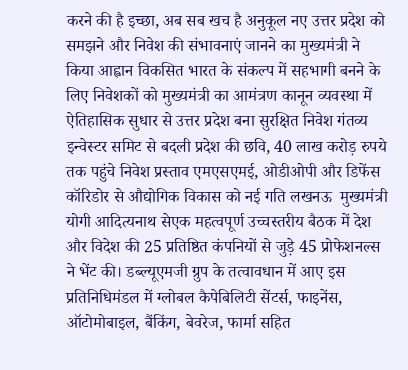करने की है इच्छा, अब सब खच है अनुकूल नए उत्तर प्रदेश को समझने और निवेश की संभावनाएं जानने का मुख्यमंत्री ने किया आह्वान विकसित भारत के संकल्प में सहभागी बनने के लिए निवेशकों को मुख्यमंत्री का आमंत्रण कानून व्यवस्था में ऐतिहासिक सुधार से उत्तर प्रदेश बना सुरक्षित निवेश गंतव्य इन्वेस्टर समिट से बदली प्रदेश की छवि, 40 लाख करोड़ रुपये तक पहुंचे निवेश प्रस्ताव एमएसएमई, ओडीओपी और डिफेंस कॉरिडोर से औद्योगिक विकास को नई गति लखनऊ  मुख्यमंत्री योगी आदित्यनाथ सेएक महत्वपूर्ण उच्चस्तरीय बैठक में देश और विदेश की 25 प्रतिष्ठित कंपनियों से जुड़े 45 प्रोफेशनल्स ने भेंट की। डब्ल्यूएमजी ग्रुप के तत्वावधान में आए इस प्रतिनिधिमंडल में ग्लोबल कैपेबिलिटी सेंटर्स, फाइनेंस, ऑटोमोबाइल, बैंकिंग, बेवरेज, फार्मा सहित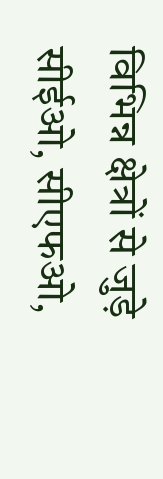विभिन्न क्षेत्रों से जुड़े सीईओ, सीएफओ,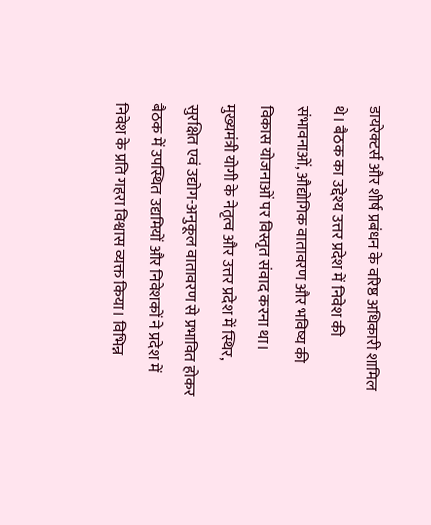डायरेक्टर्स और शीर्ष प्रबंधन के वरिष्ठ अधिकारी शामिल थे। बैठक का उद्देश्य उत्तर प्रदेश में निवेश की संभावनाओं, औद्योगिक वातावरण और भविष्य की विकास योजनाओं पर विस्तृत संवाद करना था। मुख्यमंत्री योगी के नेतृत्व और उत्तर प्रदेश में स्थिर, सुरक्षित एवं उद्योग-अनुकूल वातावरण से प्रभावित होकर बैठक में उपस्थित उद्यमियों और निवेशकों ने प्रदेश में निवेश के प्रति गहरा विश्वास व्यक्त किया। विभिन्न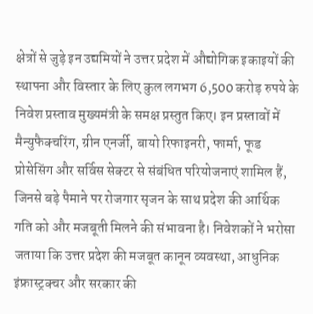क्षेत्रों से जुड़े इन उद्यमियों ने उत्तर प्रदेश में औद्योगिक इकाइयों की स्थापना और विस्तार के लिए कुल लगभग 6,500 करोड़ रुपये के निवेश प्रस्ताव मुख्यमंत्री के समक्ष प्रस्तुत किए। इन प्रस्तावों में मैन्युफैक्चरिंग, ग्रीन एनर्जी, बायो रिफाइनरी, फार्मा, फूड प्रोसेसिंग और सर्विस सेक्टर से संबंधित परियोजनाएं शामिल हैं, जिनसे बड़े पैमाने पर रोजगार सृजन के साथ प्रदेश की आर्थिक गति को और मजबूती मिलने की संभावना है। निवेशकों ने भरोसा जताया कि उत्तर प्रदेश की मजबूत कानून व्यवस्था, आधुनिक इंफ्रास्ट्रक्चर और सरकार की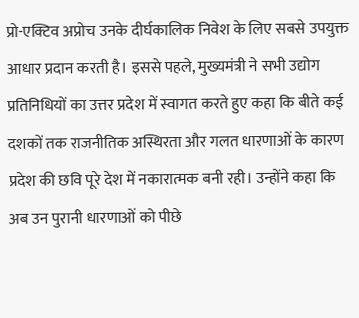प्रो-एक्टिव अप्रोच उनके दीर्घकालिक निवेश के लिए सबसे उपयुक्त आधार प्रदान करती है। इससे पहले, मुख्यमंत्री ने सभी उद्योग प्रतिनिधियों का उत्तर प्रदेश में स्वागत करते हुए कहा कि बीते कई दशकों तक राजनीतिक अस्थिरता और गलत धारणाओं के कारण प्रदेश की छवि पूरे देश में नकारात्मक बनी रही। उन्होंने कहा कि अब उन पुरानी धारणाओं को पीछे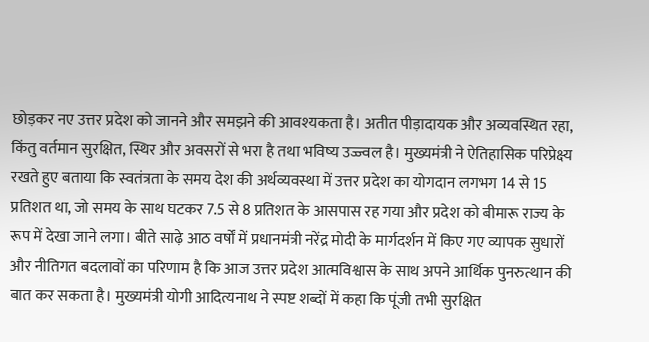छोड़कर नए उत्तर प्रदेश को जानने और समझने की आवश्यकता है। अतीत पीड़ादायक और अव्यवस्थित रहा, किंतु वर्तमान सुरक्षित, स्थिर और अवसरों से भरा है तथा भविष्य उज्ज्वल है। मुख्यमंत्री ने ऐतिहासिक परिप्रेक्ष्य रखते हुए बताया कि स्वतंत्रता के समय देश की अर्थव्यवस्था में उत्तर प्रदेश का योगदान लगभग 14 से 15 प्रतिशत था, जो समय के साथ घटकर 7.5 से 8 प्रतिशत के आसपास रह गया और प्रदेश को बीमारू राज्य के रूप में देखा जाने लगा। बीते साढ़े आठ वर्षों में प्रधानमंत्री नरेंद्र मोदी के मार्गदर्शन में किए गए व्यापक सुधारों और नीतिगत बदलावों का परिणाम है कि आज उत्तर प्रदेश आत्मविश्वास के साथ अपने आर्थिक पुनरुत्थान की बात कर सकता है। मुख्यमंत्री योगी आदित्यनाथ ने स्पष्ट शब्दों में कहा कि पूंजी तभी सुरक्षित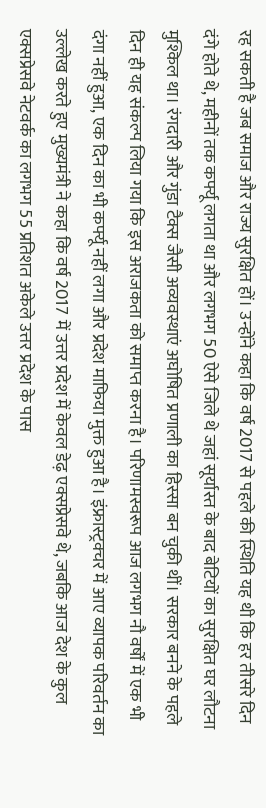रह सकती है जब समाज और राज्य सुरक्षित हों। उन्होंने कहा कि वर्ष 2017 से पहले की स्थिति यह थी कि हर तीसरे दिन दंगे होते थे, महीनों तक कर्फ्यू लगता था और लगभग 50 ऐसे जिले थे जहां सूर्यास्त के बाद बेटियों का सुरक्षित घर लौटना मुश्किल था। रंगदारी और गुंडा टैक्स जैसी अव्यवस्थाएं अघोषित प्रणाली का हिस्सा बन चुकी थीं। सरकार बनने के पहले दिन ही यह संकल्प लिया गया कि इस अराजकता को समाप्त करना है। परिणामस्वरूप आज लगभग नौ वर्षों में एक भी दंगा नहीं हुआ, एक दिन का भी कर्फ्यू नहीं लगा और प्रदेश माफिया मुक्त हुआ है। इंफ्रास्ट्रक्चर में आए व्यापक परिवर्तन का उल्लेख करते हुए मुख्यमंत्री ने कहा कि वर्ष 2017 में उत्तर प्रदेश में केवल डेढ़ एक्सप्रेसवे थे, जबकि आज देश के कुल एक्सप्रेसवे नेटवर्क का लगभग 55 प्रतिशत अकेले उत्तर प्रदेश के पास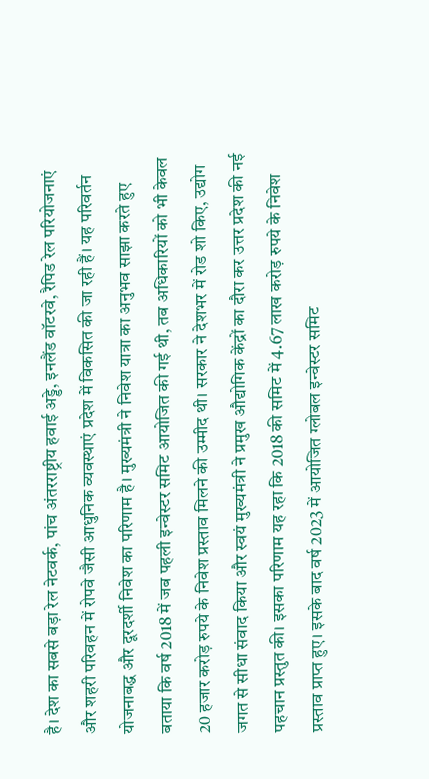है। देश का सबसे बड़ा रेल नेटवर्क, पांच अंतरराष्ट्रीय हवाई अड्डे, इनलैंड वॉटरवे, रैपिड रेल परियोजनाएं और शहरी परिवहन में रोपवे जैसी आधुनिक व्यवस्थाएं प्रदेश में विकसित की जा रही हैं। यह परिवर्तन योजनाबद्ध और दूरदर्शी निवेश का परिणाम है। मुख्यमंत्री ने निवेश यात्रा का अनुभव साझा करते हुए बताया कि वर्ष 2018 में जब पहली इन्वेस्टर समिट आयोजित की गई थी, तब अधिकारियों को भी केवल 20 हजार करोड़ रुपये के निवेश प्रस्ताव मिलने की उम्मीद थी। सरकार ने देशभर में रोड शो किए, उद्योग जगत से सीधा संवाद किया और स्वयं मुख्यमंत्री ने प्रमुख औद्योगिक केंद्रों का दौरा कर उत्तर प्रदेश की नई पहचान प्रस्तुत की। इसका परिणाम यह रहा कि 2018 की समिट में 4.67 लाख करोड़ रुपये के निवेश प्रस्ताव प्राप्त हुए। इसके बाद वर्ष 2023 में आयोजित ग्लोबल इन्वेस्टर समिट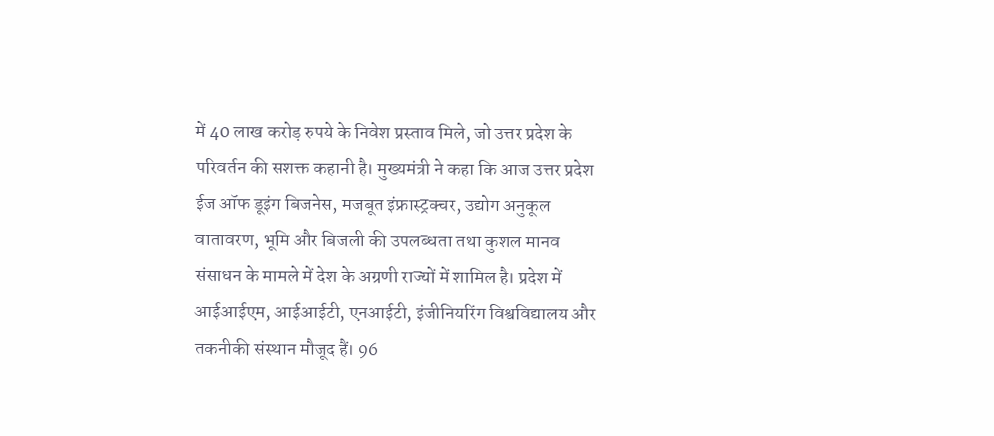में 40 लाख करोड़ रुपये के निवेश प्रस्ताव मिले, जो उत्तर प्रदेश के परिवर्तन की सशक्त कहानी है। मुख्यमंत्री ने कहा कि आज उत्तर प्रदेश ईज ऑफ डूइंग बिजनेस, मजबूत इंफ्रास्ट्रक्चर, उद्योग अनुकूल वातावरण, भूमि और बिजली की उपलब्धता तथा कुशल मानव संसाधन के मामले में देश के अग्रणी राज्यों में शामिल है। प्रदेश में आईआईएम, आईआईटी, एनआईटी, इंजीनियरिंग विश्वविद्यालय और तकनीकी संस्थान मौजूद हैं। 96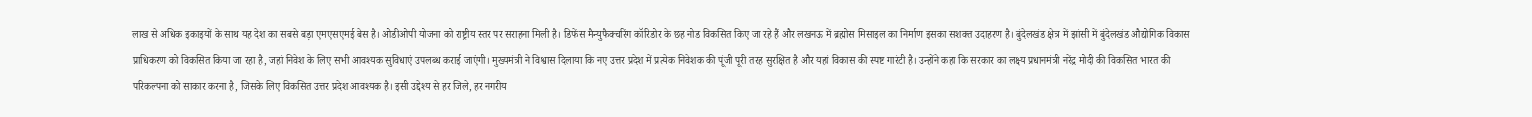लाख से अधिक इकाइयों के साथ यह देश का सबसे बड़ा एमएसएमई बेस है। ओडीओपी योजना को राष्ट्रीय स्तर पर सराहना मिली है। डिफेंस मैन्युफैक्चरिंग कॉरिडोर के छह नोड विकसित किए जा रहे हैं और लखनऊ में ब्रह्मोस मिसाइल का निर्माण इसका सशक्त उदाहरण है। बुंदेलखंड क्षेत्र में झांसी में बुंदेलखंड औद्योगिक विकास प्राधिकरण को विकसित किया जा रहा है, जहां निवेश के लिए सभी आवश्यक सुविधाएं उपलब्ध कराई जाएंगी। मुख्यमंत्री ने विश्वास दिलाया कि नए उत्तर प्रदेश में प्रत्येक निवेशक की पूंजी पूरी तरह सुरक्षित है और यहां विकास की स्पष्ट गारंटी है। उन्होंने कहा कि सरकार का लक्ष्य प्रधानमंत्री नरेंद्र मोदी की विकसित भारत की परिकल्पना को साकार करना है, जिसके लिए विकसित उत्तर प्रदेश आवश्यक है। इसी उद्देश्य से हर जिले, हर नगरीय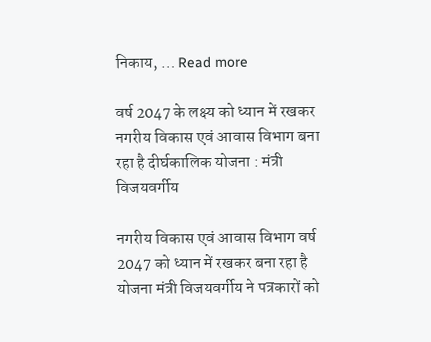निकाय, … Read more

वर्ष 2047 के लक्ष्य को ध्यान में रखकर नगरीय विकास एवं आवास विभाग बना रहा है दीर्घकालिक योजना : मंत्री विजयवर्गीय

नगरीय विकास एवं आवास विभाग वर्ष 2047 को ध्यान में रखकर बना रहा है योजना मंत्री विजयवर्गीय ने पत्रकारों को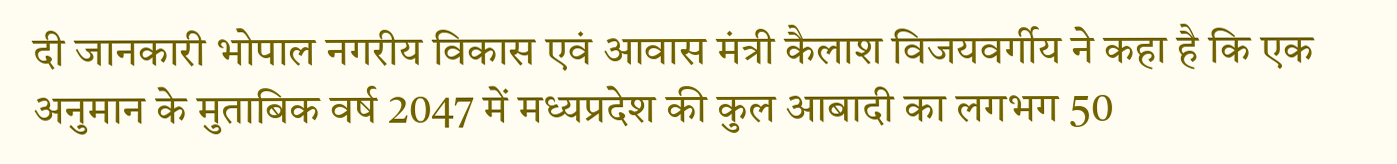दी जानकारी भोपाल नगरीय विकास एवं आवास मंत्री कैलाश विजयवर्गीय ने कहा है कि एक अनुमान के मुताबिक वर्ष 2047 में मध्यप्रदेश की कुल आबादी का लगभग 50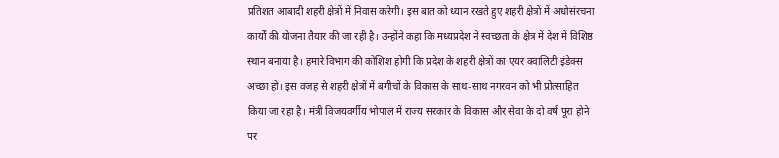प्रतिशत आबादी शहरी क्षेत्रों में निवास करेगी। इस बात को ध्यान रखते हुए शहरी क्षेत्रों में अधोसंरचना कार्यों की योजना तैयार की जा रही है। उन्होंने कहा कि मध्यप्रदेश ने स्वच्छता के क्षेत्र में देश में विशिष्ठ स्थान बनाया है। हमारे विभाग की कोशिश होगी कि प्रदेश के शहरी क्षेत्रों का एयर क्वालिटी इंडेक्स अच्छा हो। इस वजह से शहरी क्षेत्रों में बगीचों के विकास के साथ-साथ नगरवन को भी प्रोत्साहित किया जा रहा है। मंत्री विजयवर्गीय भोपाल में राज्य सरकार के विकास और सेवा के दो वर्ष पूरा होने पर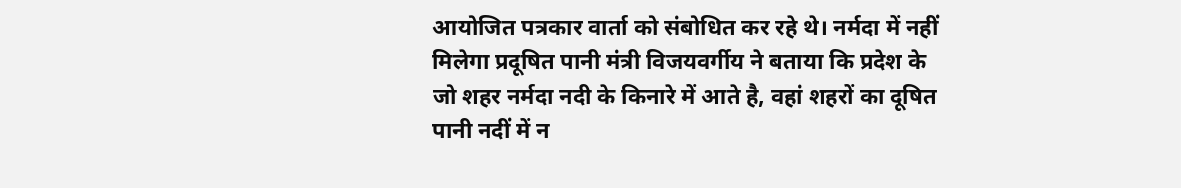आयोजित पत्रकार वार्ता को संबोधित कर रहे थे। नर्मदा में नहीं मिलेगा प्रदूषित पानी मंत्री विजयवर्गीय ने बताया कि प्रदेश के जो शहर नर्मदा नदी के किनारे में आते है, वहां शहरों का दूषित पानी नदीं में न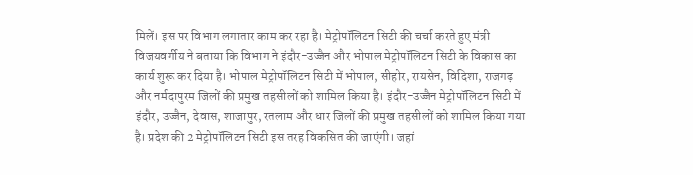मिलें। इस पर विभाग लगातार काम कर रहा है। मेट्रोपॉलिटन सिटी की चर्चा करते हुए मंत्री विजयवर्गीय ने बताया कि विभाग ने इंदौर-उज्जैन और भोपाल मेट्रोपॉलिटन सिटी के विकास का कार्य शुरू कर दिया है। भोपाल मेट्रोपॉलिटन सिटी में भोपाल, सीहोर, रायसेन, विदिशा, राजगढ़ और नर्मदापुरम जिलों की प्रमुख तहसीलों को शामिल किया है। इंदौर-उज्जैन मेट्रोपॉलिटन सिटी में इंदौर, उज्जैन, देवास, शाजापुर, रतलाम और धार जिलों की प्रमुख तहसीलों को शामिल किया गया है। प्रदेश की 2 मेट्रोपॉलिटन सिटी इस तरह विकसित की जाएंगी। जहां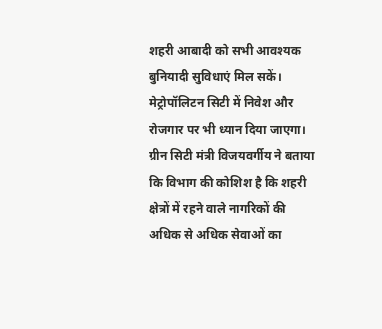शहरी आबादी को सभी आवश्यक बुनियादी सुविधाएं मिल सकें। मेट्रोपॉलिटन सिटी में निवेश और रोजगार पर भी ध्यान दिया जाएगा। ग्रीन सिटी मंत्री विजयवर्गीय ने बताया कि विभाग की कोशिश है कि शहरी क्षेत्रों में रहने वाले नागरिकों की अधिक से अधिक सेवाओं का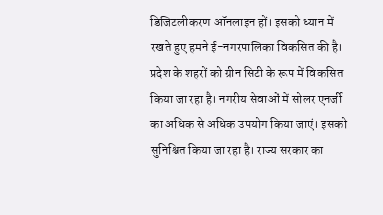डिजिटलीकरण ऑनलाइन हों। इसको ध्यान में रखते हुए हमने ई-नगरपालिका विकसित की है। प्रदेश के शहरों को ग्रीन सिटी के रूप में विकसित किया जा रहा है। नगरीय सेवाओं में सोलर एनर्जी का अधिक से अधिक उपयोग किया जाएं। इसको सुनिश्चित किया जा रहा है। राज्य सरकार का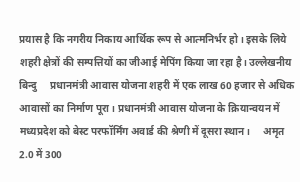प्रयास है कि नगरीय निकाय आर्थिक रूप से आत्मनिर्भर हो। इसके लिये शहरी क्षेत्रों की सम्पत्तियों का जीआई मेपिंग किया जा रहा है। उल्लेखनीय बिन्दु     प्रधानमंत्री आवास योजना शहरी में एक लाख 60 हजार से अधिक आवासों का निर्माण पूरा। प्रधानमंत्री आवास योजना के क्रियान्वयन में मध्यप्रदेश को बेस्ट परफॉर्मिंग अवार्ड की श्रेणी में दूसरा स्थान।     अमृत 2.0 में 300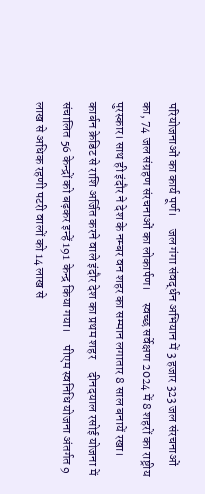परियोजनाओं का कार्य पूर्ण।     जल गंगा संवर्द्धन अभियान में 3 हजार 323 जल संरचनाओं का, 74 जल संग्रहण संरचनाओं का लोकार्पण।     स्वच्छ सर्वेक्षण 2024 में 8 शहरों का राष्ट्रीय पुरस्कार। साथ ही इंदौर ने देश के नम्बर वन शहर का सम्मान लगातार 8 साल बनायें रखा।     कार्बन क्रेडिट से राशि अर्जित करने वाले इंदौर देश का प्रथम शहर     दीनदयाल रसोई योजना में संचालित 56 केन्द्रों को बढ़कर इन्हें 191 केन्द्र किया गया।     पीएम स्वनिधि योजना अंतर्गत 9 लाख से अधिक रहणी पटरी वालों को 14 लाख से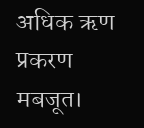अधिक ऋण प्रकरण मबजूत।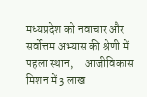मध्यप्रदेश को नवाचार और सर्वोत्तम अभ्यास की श्रेणी में पहला स्थान,     आजीविकास मिशन में 3 लाख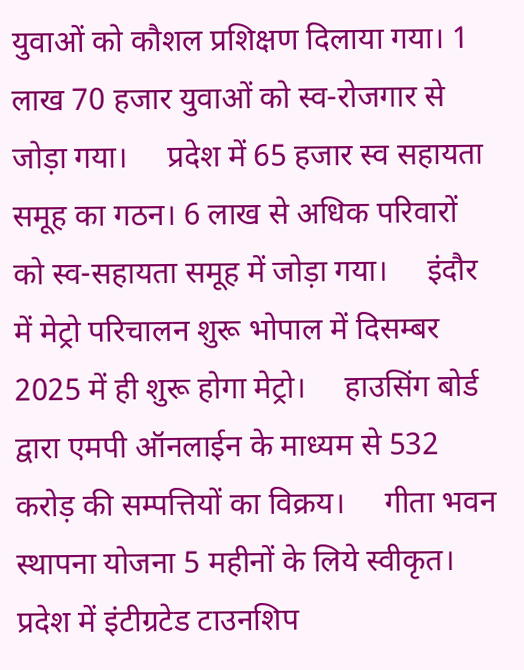युवाओं को कौशल प्रशिक्षण दिलाया गया। 1 लाख 70 हजार युवाओं को स्व-रोजगार से जोड़ा गया।     प्रदेश में 65 हजार स्व सहायता समूह का गठन। 6 लाख से अधिक परिवारों को स्व-सहायता समूह में जोड़ा गया।     इंदौर में मेट्रो परिचालन शुरू भोपाल में दिसम्बर 2025 में ही शुरू होगा मेट्रो।     हाउसिंग बोर्ड द्वारा एमपी ऑनलाईन के माध्यम से 532 करोड़ की सम्पत्तियों का विक्रय।     गीता भवन स्थापना योजना 5 महीनों के लिये स्वीकृत।     प्रदेश में इंटीग्रटेड टाउनशिप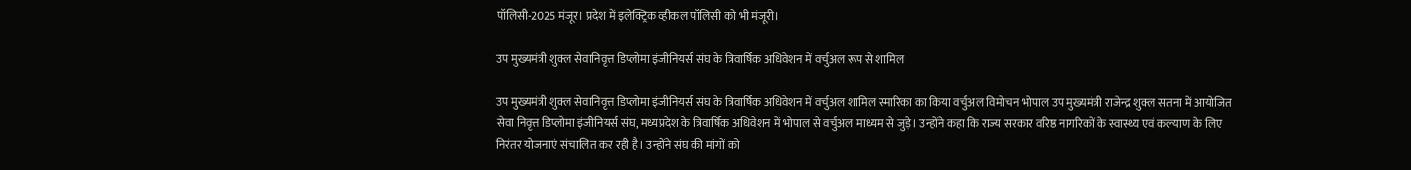पॉलिसी-2025 मंजूर। प्रदेश में इलेक्ट्रिक व्हीकल पॉलिसी को भी मंजूरी।

उप मुख्यमंत्री शुक्ल सेवानिवृत्त डिप्लोमा इंजीनियर्स संघ के त्रिवार्षिक अधिवेशन में वर्चुअल रूप से शामिल

उप मुख्यमंत्री शुक्ल सेवानिवृत्त डिप्लोमा इंजीनियर्स संघ के त्रिवार्षिक अधिवेशन में वर्चुअल शामिल स्मारिका का किया वर्चुअल विमोचन भोपाल उप मुख्यमंत्री राजेन्द्र शुक्ल सतना में आयोजित सेवा निवृत्त डिप्लोमा इंजीनियर्स संघ, मध्यप्रदेश के त्रिवार्षिक अधिवेशन में भोपाल से वर्चुअल माध्यम से जुड़े। उन्होंने कहा कि राज्य सरकार वरिष्ठ नागरिकों के स्वास्थ्य एवं कल्याण के लिए निरंतर योजनाएं संचालित कर रही है। उन्होंने संघ की मांगों को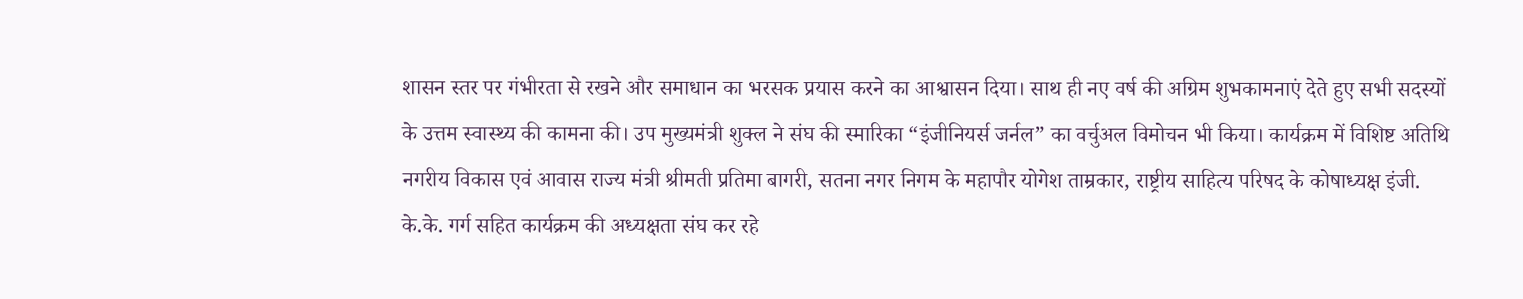शासन स्तर पर गंभीरता से रखने और समाधान का भरसक प्रयास करने का आश्वासन दिया। साथ ही नए वर्ष की अग्रिम शुभकामनाएं देते हुए सभी सदस्यों के उत्तम स्वास्थ्य की कामना की। उप मुख्यमंत्री शुक्ल ने संघ की स्मारिका “इंजीनियर्स जर्नल” का वर्चुअल विमोचन भी किया। कार्यक्रम में विशिष्ट अतिथि नगरीय विकास एवं आवास राज्य मंत्री श्रीमती प्रतिमा बागरी, सतना नगर निगम के महापौर योगेश ताम्रकार, राष्ट्रीय साहित्य परिषद के कोषाध्यक्ष इंजी. के.के. गर्ग सहित कार्यक्रम की अध्यक्षता संघ कर रहे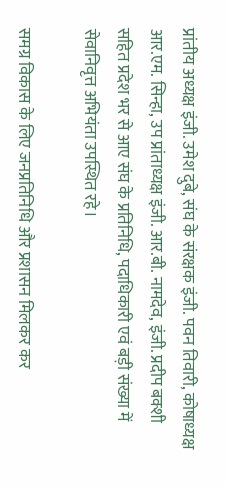प्रांतीय अध्यक्ष इंजी. उमेश दुबे, संघ के संरक्षक इंजी. पवन तिवारी, कोषाध्यक्ष आर.एम. सिन्हा, उप प्रांताध्यक्ष इंजी. आर.बी. नामदेव, इंजी. प्रदीप बक्शी सहित प्रदेश भर से आए संघ के प्रतिनिधि, पदाधिकारी एवं बड़ी संख्या में सेवानिवृत्त अभियंता उपस्थित रहे।

समग्र विकास के लिए जनप्रतिनिधि और प्रशासन मिलकर कर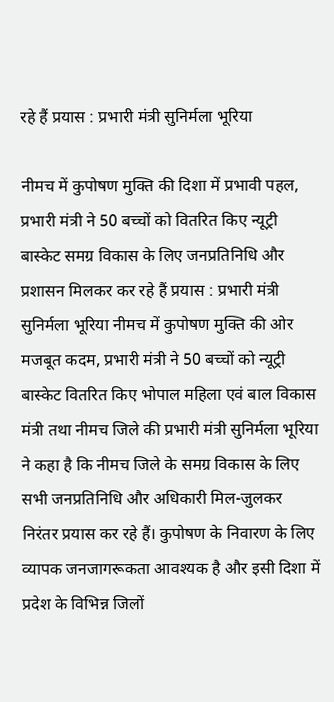रहे हैं प्रयास : प्रभारी मंत्री सुनिर्मला भूरिया

नीमच में कुपोषण मुक्ति की दिशा में प्रभावी पहल, प्रभारी मंत्री ने 50 बच्चों को वितरित किए न्यूट्री बास्केट समग्र विकास के लिए जनप्रतिनिधि और प्रशासन मिलकर कर रहे हैं प्रयास : प्रभारी मंत्री सुनिर्मला भूरिया नीमच में कुपोषण मुक्ति की ओर मजबूत कदम, प्रभारी मंत्री ने 50 बच्चों को न्यूट्री बास्केट वितरित किए भोपाल महिला एवं बाल विकास मंत्री तथा नीमच जिले की प्रभारी मंत्री सुनिर्मला भूरिया ने कहा है कि नीमच जिले के समग्र विकास के लिए सभी जनप्रतिनिधि और अधिकारी मिल-जुलकर निरंतर प्रयास कर रहे हैं। कुपोषण के निवारण के लिए व्यापक जनजागरूकता आवश्यक है और इसी दिशा में प्रदेश के विभिन्न जिलों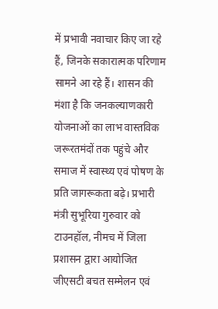में प्रभावी नवाचार किए जा रहे हैं, जिनके सकारात्मक परिणाम सामने आ रहे हैं। शासन की मंशा है कि जनकल्याणकारी योजनाओं का लाभ वास्तविक जरूरतमंदों तक पहुंचे और समाज में स्वास्थ्य एवं पोषण के प्रति जागरूकता बढ़े। प्रभारी मंत्री सुभूरिया गुरुवार को टाउनहॉल, नीमच में जिला प्रशासन द्वारा आयोजित जीएसटी बचत सम्मेलन एवं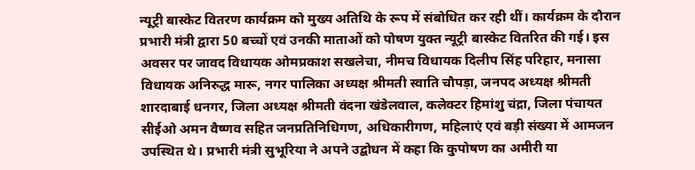न्यूट्री बास्केट वितरण कार्यक्रम को मुख्य अतिथि के रूप में संबोधित कर रही थीं। कार्यक्रम के दौरान प्रभारी मंत्री द्वारा 50 बच्चों एवं उनकी माताओं को पोषण युक्त न्यूट्री बास्केट वितरित की गई। इस अवसर पर जावद विधायक ओमप्रकाश सखलेचा, नीमच विधायक दिलीप सिंह परिहार, मनासा विधायक अनिरुद्ध मारू, नगर पालिका अध्यक्ष श्रीमती स्वाति चौपड़ा, जनपद अध्यक्ष श्रीमती शारदाबाई धनगर, जिला अध्यक्ष श्रीमती वंदना खंडेलवाल, कलेक्टर हिमांशु चंद्रा, जिला पंचायत सीईओ अमन वैष्णव सहित जनप्रतिनिधिगण, अधिकारीगण, महिलाएं एवं बड़ी संख्या में आमजन उपस्थित थे। प्रभारी मंत्री सुभूरिया ने अपने उद्बोधन में कहा कि कुपोषण का अमीरी या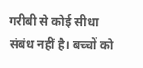गरीबी से कोई सीधा संबंध नहीं है। बच्चों को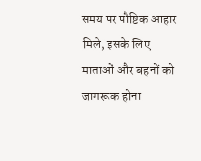समय पर पौष्टिक आहार मिले, इसके लिए माताओं और बहनों को जागरूक होना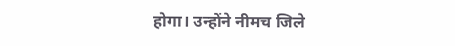होगा। उन्होंने नीमच जिले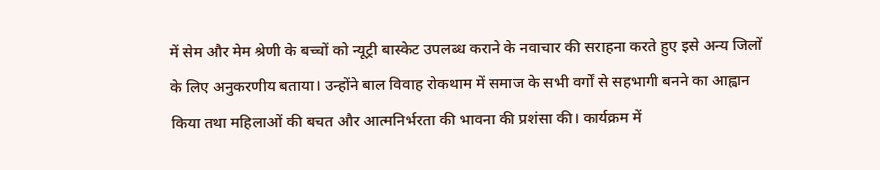में सेम और मेम श्रेणी के बच्चों को न्यूट्री बास्केट उपलब्ध कराने के नवाचार की सराहना करते हुए इसे अन्य जिलों के लिए अनुकरणीय बताया। उन्होंने बाल विवाह रोकथाम में समाज के सभी वर्गों से सहभागी बनने का आह्वान किया तथा महिलाओं की बचत और आत्मनिर्भरता की भावना की प्रशंसा की। कार्यक्रम में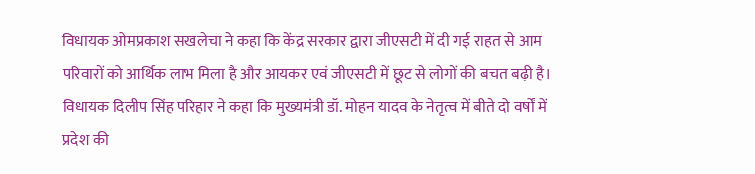विधायक ओमप्रकाश सखलेचा ने कहा कि केंद्र सरकार द्वारा जीएसटी में दी गई राहत से आम परिवारों को आर्थिक लाभ मिला है और आयकर एवं जीएसटी में छूट से लोगों की बचत बढ़ी है। विधायक दिलीप सिंह परिहार ने कहा कि मुख्यमंत्री डॉ. मोहन यादव के नेतृत्व में बीते दो वर्षों में प्रदेश की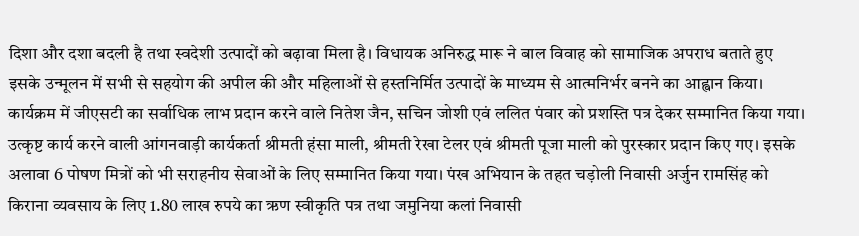दिशा और दशा बदली है तथा स्वदेशी उत्पादों को बढ़ावा मिला है। विधायक अनिरुद्ध मारू ने बाल विवाह को सामाजिक अपराध बताते हुए इसके उन्मूलन में सभी से सहयोग की अपील की और महिलाओं से हस्तनिर्मित उत्पादों के माध्यम से आत्मनिर्भर बनने का आह्वान किया। कार्यक्रम में जीएसटी का सर्वाधिक लाभ प्रदान करने वाले नितेश जैन, सचिन जोशी एवं ललित पंवार को प्रशस्ति पत्र देकर सम्मानित किया गया। उत्कृष्ट कार्य करने वाली आंगनवाड़ी कार्यकर्ता श्रीमती हंसा माली, श्रीमती रेखा टेलर एवं श्रीमती पूजा माली को पुरस्कार प्रदान किए गए। इसके अलावा 6 पोषण मित्रों को भी सराहनीय सेवाओं के लिए सम्मानित किया गया। पंख अभियान के तहत चड़ोली निवासी अर्जुन रामसिंह को किराना व्यवसाय के लिए 1.80 लाख रुपये का ऋण स्वीकृति पत्र तथा जमुनिया कलां निवासी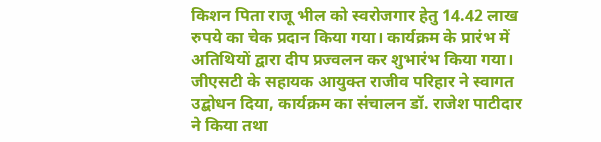किशन पिता राजू भील को स्वरोजगार हेतु 14.42 लाख रुपये का चेक प्रदान किया गया। कार्यक्रम के प्रारंभ में अतिथियों द्वारा दीप प्रज्वलन कर शुभारंभ किया गया। जीएसटी के सहायक आयुक्त राजीव परिहार ने स्वागत उद्बोधन दिया, कार्यक्रम का संचालन डॉ. राजेश पाटीदार ने किया तथा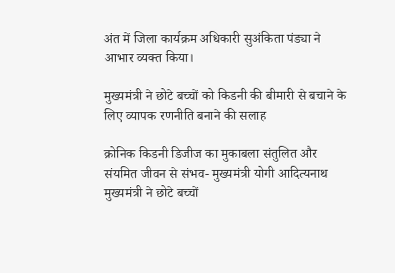अंत में जिला कार्यक्रम अधिकारी सुअंकिता पंड्या ने आभार व्यक्त किया।

मुख्यमंत्री ने छोटे बच्चों को किडनी की बीमारी से बचाने के लिए व्यापक रणनीति बनाने की सलाह

क्रोनिक किडनी डिजीज का मुकाबला संतुलित और संयमित जीवन से संभव- मुख्यमंत्री योगी आदित्यनाथ मुख्यमंत्री ने छोटे बच्चों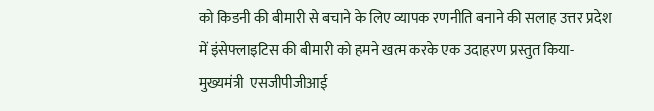को किडनी की बीमारी से बचाने के लिए व्यापक रणनीति बनाने की सलाह उत्तर प्रदेश में इंसेफ्लाइटिस की बीमारी को हमने खत्म करके एक उदाहरण प्रस्तुत किया- मुख्यमंत्री  एसजीपीजीआई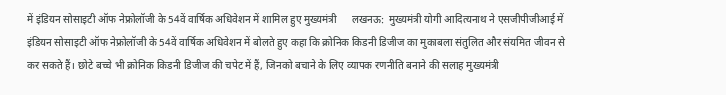में इंडियन सोसाइटी ऑफ नेफ्रोलॉजी के 54वें वार्षिक अधिवेशन में शामिल हुए मुख्यमंत्री      लखनऊ:  मुख्यमंत्री योगी आदित्यनाथ ने एसजीपीजीआई में इंडियन सोसाइटी ऑफ नेफ्रोलॉजी के 54वें वार्षिक अधिवेशन में बोलते हुए कहा कि क्रोनिक किडनी डिजीज का मुकाबला संतुलित और संयमित जीवन से कर सकते हैं। छोटे बच्चे भी क्रोनिक किडनी डिजीज की चपेट में हैं, जिनको बचाने के लिए व्यापक रणनीति बनाने की सलाह मुख्यमंत्री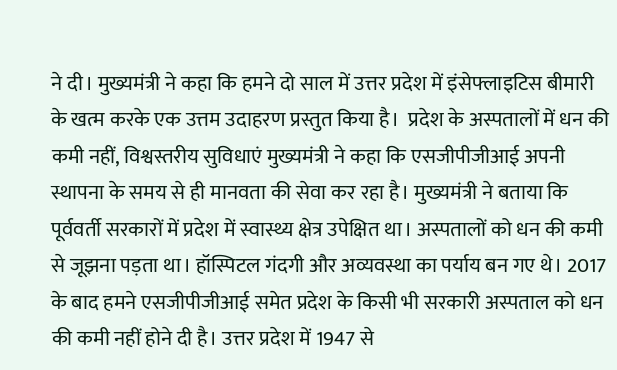ने दी। मुख्यमंत्री ने कहा कि हमने दो साल में उत्तर प्रदेश में इंसेफ्लाइटिस बीमारी के खत्म करके एक उत्तम उदाहरण प्रस्तुत किया है।  प्रदेश के अस्पतालों में धन की कमी नहीं, विश्वस्तरीय सुविधाएं मुख्यमंत्री ने कहा कि एसजीपीजीआई अपनी स्थापना के समय से ही मानवता की सेवा कर रहा है। मुख्यमंत्री ने बताया कि पूर्ववर्ती सरकारों में प्रदेश में स्वास्थ्य क्षेत्र उपेक्षित था। अस्पतालों को धन की कमी से जूझना पड़ता था। हॉस्पिटल गंदगी और अव्यवस्था का पर्याय बन गए थे। 2017 के बाद हमने एसजीपीजीआई समेत प्रदेश के किसी भी सरकारी अस्पताल को धन की कमी नहीं होने दी है। उत्तर प्रदेश में 1947 से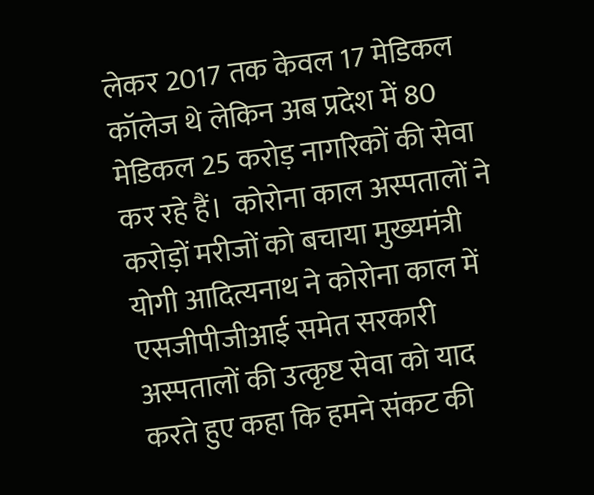लेकर 2017 तक केवल 17 मेडिकल कॉलेज थे लेकिन अब प्रदेश में 80 मेडिकल 25 करोड़ नागरिकों की सेवा कर रहे हैं।  कोरोना काल अस्पतालों ने करोड़ों मरीजों को बचाया मुख्यमंत्री योगी आदित्यनाथ ने कोरोना काल में एसजीपीजीआई समेत सरकारी अस्पतालों की उत्कृष्ट सेवा को याद करते हुए कहा कि हमने संकट की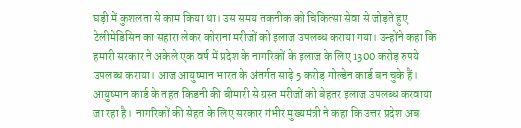घड़ी में कुशलता से काम किया था। उस समय तकनीक को चिकित्सा सेवा से जोड़ते हुए टेलीमेडिसिन का सहारा लेकर कोराना मरीजों को इलाज उपलब्ध कराया गया। उन्होंने कहा कि हमारी सरकार ने अकेले एक वर्ष में प्रदेश के नागरिकों के इलाज के लिए 1300 करोड़ रुपये उपलब्ध कराया। आज आयुष्मान भारत के अंतर्गत साढ़े 5 करोड़ गोल्डेन कार्ड बन चुके हैं। आयुष्मान कार्ड के तहत किडनी की बीमारी से ग्रस्त मरीजों को बेहतर इलाज उपलब्ध करवाया जा रहा है।  नागरिकों की सेहत के लिए सरकार गंभीर मुख्यमंत्री ने कहा कि उत्तर प्रदेश अब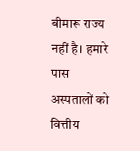बीमारू राज्य नहीं है। हमारे पास अस्पतालों को वित्तीय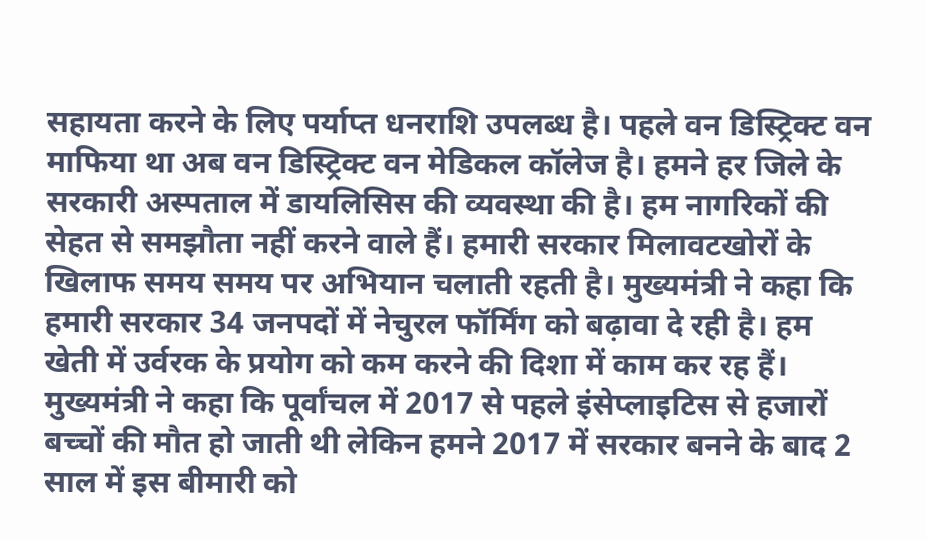सहायता करने के लिए पर्याप्त धनराशि उपलब्ध है। पहले वन डिस्ट्रिक्ट वन माफिया था अब वन डिस्ट्रिक्ट वन मेडिकल कॉलेज है। हमने हर जिले के सरकारी अस्पताल में डायलिसिस की व्यवस्था की है। हम नागरिकों की सेहत से समझौता नहीं करने वाले हैं। हमारी सरकार मिलावटखोरों के खिलाफ समय समय पर अभियान चलाती रहती है। मुख्यमंत्री ने कहा कि हमारी सरकार 34 जनपदों में नेचुरल फॉर्मिंग को बढ़ावा दे रही है। हम खेती में उर्वरक के प्रयोग को कम करने की दिशा में काम कर रह हैं। मुख्यमंत्री ने कहा कि पूर्वांचल में 2017 से पहले इंसेप्लाइटिस से हजारों बच्चों की मौत हो जाती थी लेकिन हमने 2017 में सरकार बनने के बाद 2 साल में इस बीमारी को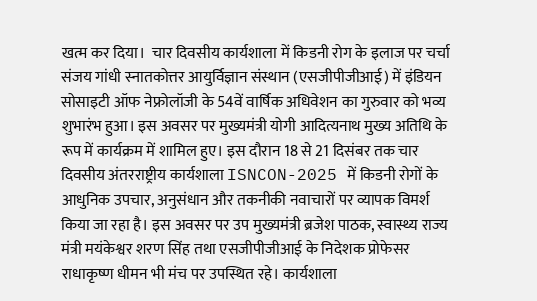खत्म कर दिया।  चार दिवसीय कार्यशाला में किडनी रोग के इलाज पर चर्चा संजय गांधी स्नातकोत्तर आयुर्विज्ञान संस्थान (एसजीपीजीआई) में इंडियन सोसाइटी ऑफ नेफ्रोलॉजी के 54वें वार्षिक अधिवेशन का गुरुवार को भव्य शुभारंभ हुआ। इस अवसर पर मुख्यमंत्री योगी आदित्यनाथ मुख्य अतिथि के रूप में कार्यक्रम में शामिल हुए। इस दौरान 18 से 21 दिसंबर तक चार दिवसीय अंतरराष्ट्रीय कार्यशाला ISNCON-2025 में किडनी रोगों के आधुनिक उपचार, अनुसंधान और तकनीकी नवाचारों पर व्यापक विमर्श किया जा रहा है। इस अवसर पर उप मुख्यमंत्री ब्रजेश पाठक, स्वास्थ्य राज्य मंत्री मयंकेश्वर शरण सिंह तथा एसजीपीजीआई के निदेशक प्रोफेसर राधाकृष्ण धीमन भी मंच पर उपस्थित रहे। कार्यशाला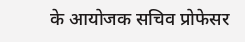के आयोजक सचिव प्रोफेसर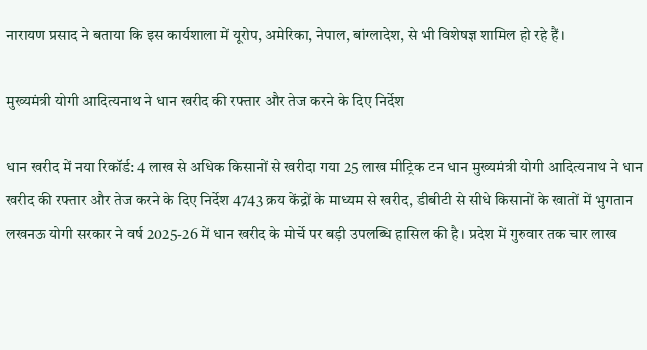नारायण प्रसाद ने बताया कि इस कार्यशाला में यूरोप, अमेरिका, नेपाल, बांग्लादेश, से भी विशेषज्ञ शामिल हो रहे हैं।

मुख्यमंत्री योगी आदित्यनाथ ने धान खरीद की रफ्तार और तेज करने के दिए निर्देश

धान खरीद में नया रिकॉर्ड: 4 लाख से अधिक किसानों से खरीदा गया 25 लाख मीट्रिक टन धान मुख्यमंत्री योगी आदित्यनाथ ने धान खरीद की रफ्तार और तेज करने के दिए निर्देश 4743 क्रय केंद्रों के माध्यम से खरीद, डीबीटी से सीधे किसानों के खातों में भुगतान लखनऊ योगी सरकार ने वर्ष 2025-26 में धान खरीद के मोर्चे पर बड़ी उपलब्धि हासिल की है। प्रदेश में गुरुवार तक चार लाख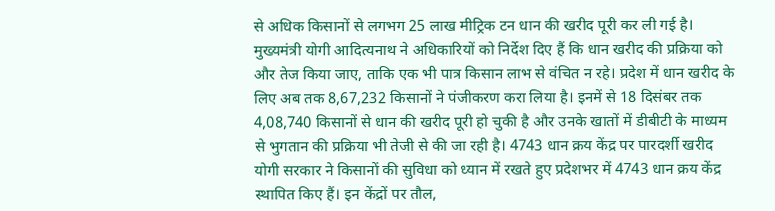से अधिक किसानों से लगभग 25 लाख मीट्रिक टन धान की खरीद पूरी कर ली गई है। मुख्यमंत्री योगी आदित्यनाथ ने अधिकारियों को निर्देश दिए हैं कि धान खरीद की प्रक्रिया को और तेज किया जाए, ताकि एक भी पात्र किसान लाभ से वंचित न रहे। प्रदेश में धान खरीद के लिए अब तक 8,67,232 किसानों ने पंजीकरण करा लिया है। इनमें से 18 दिसंबर तक 4,08,740 किसानों से धान की खरीद पूरी हो चुकी है और उनके खातों में डीबीटी के माध्यम से भुगतान की प्रक्रिया भी तेजी से की जा रही है। 4743 धान क्रय केंद्र पर पारदर्शी खरीद योगी सरकार ने किसानों की सुविधा को ध्यान में रखते हुए प्रदेशभर में 4743 धान क्रय केंद्र स्थापित किए हैं। इन केंद्रों पर तौल,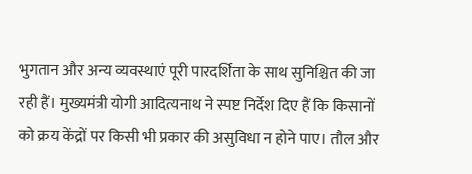भुगतान और अन्य व्यवस्थाएं पूरी पारदर्शिता के साथ सुनिश्चित की जा रही हैं। मुख्यमंत्री योगी आदित्यनाथ ने स्पष्ट निर्देश दिए हैं कि किसानों को क्रय केंद्रों पर किसी भी प्रकार की असुविधा न होने पाए। तौल और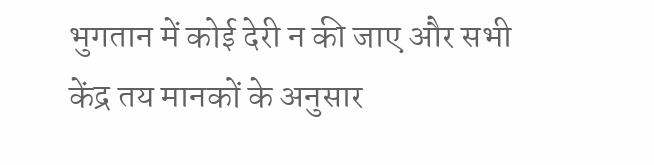भुगतान में कोई देरी न की जाए और सभी केंद्र तय मानकों के अनुसार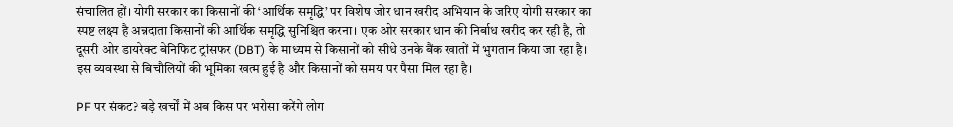संचालित हों। योगी सरकार का किसानों की ‘आर्थिक समृद्धि’ पर विशेष जोर धान खरीद अभियान के जरिए योगी सरकार का स्पष्ट लक्ष्य है अन्नदाता किसानों की आर्थिक समृद्धि सुनिश्चित करना। एक ओर सरकार धान की निर्बाध खरीद कर रही है, तो दूसरी ओर डायरेक्ट बेनिफिट ट्रांसफर (DBT) के माध्यम से किसानों को सीधे उनके बैंक खातों में भुगतान किया जा रहा है। इस व्यवस्था से बिचौलियों की भूमिका खत्म हुई है और किसानों को समय पर पैसा मिल रहा है।

PF पर संकट? बड़े खर्चों में अब किस पर भरोसा करेंगे लोग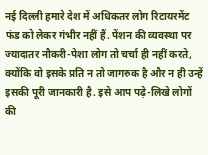नई दिल्ली हमारे देश में अधिकतर लोग रिटायरमेंट फंड को लेकर गंभीर नहीं हैं. पेंशन की व्यवस्था पर ज्यादातर नौकरी-पेशा लोग तो चर्चा ही नहीं करते, क्योंकि वो इसके प्रत‍ि न तो जागरुक है और न ही उन्हें इसकी पूरी जानकारी है. इसे आप पढ़े-लिखे लोगों की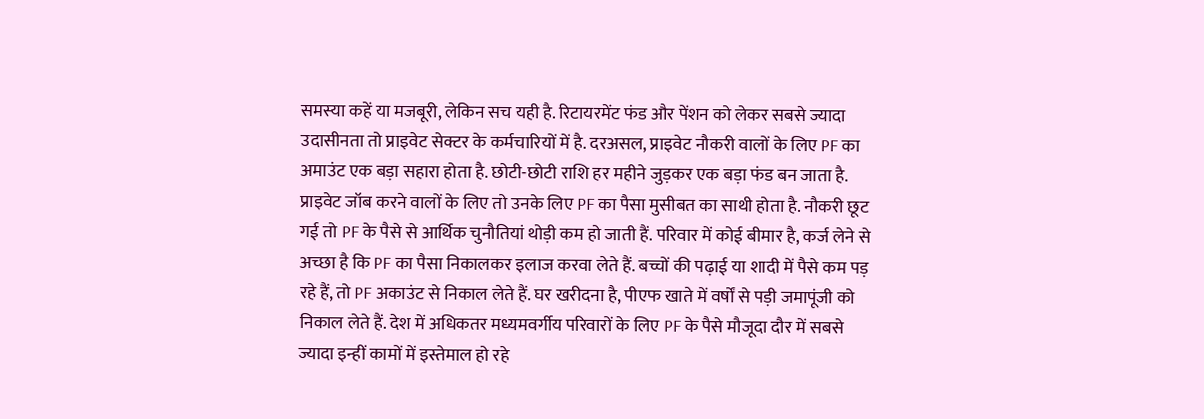समस्या कहें या मजबूरी, लेकिन सच यही है. रिटायरमेंट फंड और पेंशन को लेकर सबसे ज्यादा उदासीनता तो प्राइवेट सेक्टर के कर्मचारियों में है. दरअसल, प्राइवेट नौकरी वालों के लिए PF का अमाउंट एक बड़ा सहारा होता है. छोटी-छोटी राशि हर महीने जुड़कर एक बड़ा फंड बन जाता है. प्राइवेट जॉब करने वालों के ल‍िए तो उनके लिए PF का पैसा मुसीबत का साथी होता है. नौकरी छूट गई तो PF के पैसे से आर्थिक चुनौतियां थोड़ी कम हो जाती हैं. परिवार में कोई बीमार है, कर्ज लेने से अच्छा है कि PF का पैसा निकालकर इलाज करवा लेते हैं. बच्चों की पढ़ाई या शादी में पैसे कम पड़ रहे हैं, तो PF अकाउंट से निकाल लेते हैं. घर खरीदना है, पीएफ खाते में वर्षों से पड़ी जमापूंजी को निकाल लेते हैं. देश में अधिकतर मध्यमवर्गीय परिवारों के लिए PF के पैसे मौजूदा दौर में सबसे ज्यादा इन्हीं कामों में इस्तेमाल हो रहे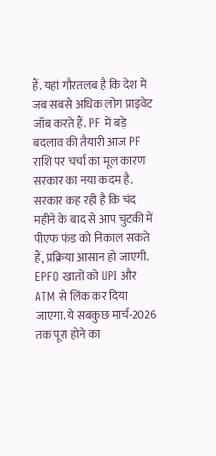हैं. यहां गौरतलब है क‍ि देश में जब सबसे अधिक लोग प्राइवेट जॉब करते हैं. PF में बड़े बदलाव की तैयारी आज PF राशि पर चर्चा का मूल कारण सरकार का नया कदम है. सरकार कह रही है कि चंद महीने के बाद से आप चुटकी में पीएफ फंड को निकाल सकते हैं, प्रक्रिया आसान हो जाएगी. EPFO खातों को UPI और ATM से लिंक कर दिया जाएगा. ये सबकुछ मार्च-2026 तक पूरा होने का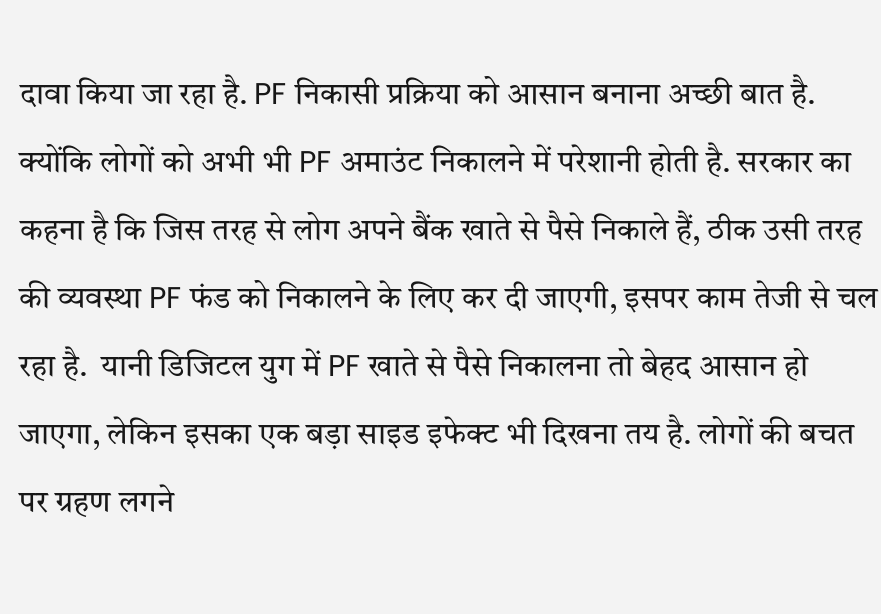दावा किया जा रहा है. PF निकासी प्रक्रिया को आसान बनाना अच्छी बात है. क्योंकि लोगों को अभी भी PF अमाउंट निकालने में परेशानी होती है. सरकार का कहना है कि जिस तरह से लोग अपने बैंक खाते से पैसे निकाले हैं, ठीक उसी तरह की व्यवस्था PF फंड को निकालने के लिए कर दी जाएगी, इसपर काम तेजी से चल रहा है.  यानी डिजिटल युग में PF खाते से पैसे निकालना तो बेहद आसान हो जाएगा, लेकिन इसका एक बड़ा साइड इफेक्ट भी द‍िखना तय है. लोगों की बचत पर ग्रहण लगने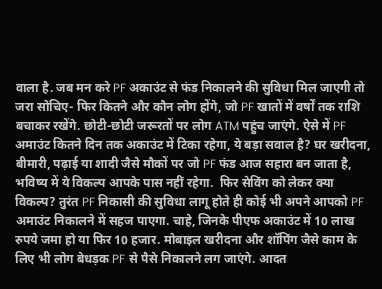वाला है. जब मन करे PF अकाउंट से फंड निकालने की सुविधा मिल जाएगी तो जरा सोचिए- फिर कितने और कौन लोग होंगे, जो PF खातों में वर्षों तक राशि बचाकर रखेंगे. छोटी-छोटी जरूरतों पर लोग ATM पहुंच जाएंगे. ऐसे में PF अमाउंट कितने दिन तक अकाउंट में टिका रहेगा, ये बड़ा सवाल है? घर खरीदना, बीमारी, पढ़ाई या शादी जैसे मौकों पर जो PF फंड आज सहारा बन जाता है, भविष्य में ये व‍िकल्प आपके पास नहीं रहेगा.  फिर सेविंग को लेकर क्या विकल्प? तुरंत PF निकासी की सुविधा लागू होते ही कोई भी अपने आपको PF अमाउंट निकालने में सहज पाएगा. चाहे, जिनके पीएफ अकाउंट में 10 लाख रुपये जमा हो या फिर 10 हजार. मोबाइल खरीदना और शॉपिंग जैसे काम के लिए भी लोग बेधड़क PF से पैसे निकालने लग जाएंगे. आदत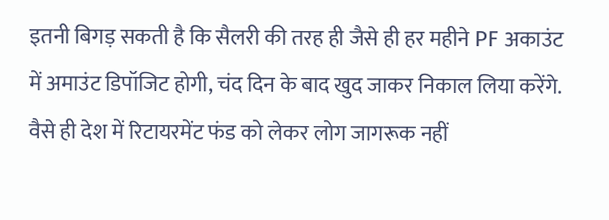इतनी बिगड़ सकती है कि सैलरी की तरह ही जैसे ही हर महीने PF अकाउंट में अमाउंट डिपॉजिट होगी, चंद दिन के बाद खुद जाकर निकाल लिया करेंगे.  वैसे ही देश में रिटायरमेंट फंड को लेकर लोग जागरूक नहीं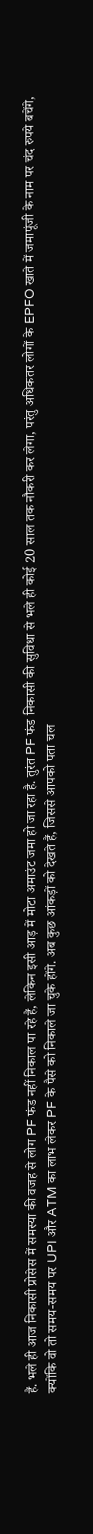हैं. भले ही आज निकासी प्रोसेस में समस्या की वजह से लोग PF फंड नहीं निकाल पा रहे हैं, लेकिन इसी आड़ में मोटा अमाउंट जमा हो जा रहा है. तुरंत PF फंड निकासी की सुविधा से भले ही कोई 20 साल तक नौकरी कर लेगा, परंतु अधिकतर लोगों के EPFO खाते में जमापूंजी के नाम पर चंद रुपये बचेंगे, क्योंकि वो तो समय-समय पर UPI और ATM का लाभ लेकर PF के पैसे को निकाले जा चुके होंगे. अब कुछ आंकड़ों को देखते हैं, जिससे आपको पता चल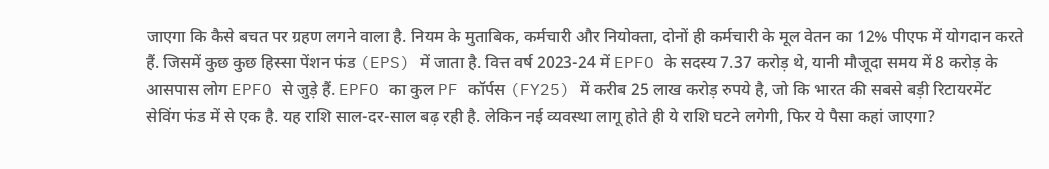जाएगा कि कैसे बचत पर ग्रहण लगने वाला है. नियम के मुताबिक, कर्मचारी और नियोक्ता, दोनों ही कर्मचारी के मूल वेतन का 12% पीएफ में योगदान करते हैं. जिसमें कुछ कुछ हिस्सा पेंशन फंड (EPS) में जाता है. वित्त वर्ष 2023-24 में EPFO के सदस्य 7.37 करोड़ थे, यानी मौजूदा समय में 8 करोड़ के आसपास लोग EPFO से जुड़े हैं. EPFO का कुल PF कॉर्पस (FY25) में करीब 25 लाख करोड़ रुपये है, जो कि भारत की सबसे बड़ी रिटायरमेंट सेविंग फंड में से एक है. यह राशि साल-दर-साल बढ़ रही है. लेकिन नई व्यवस्था लागू होते ही ये राशि घटने लगेगी, फिर ये पैसा कहां जाएगा?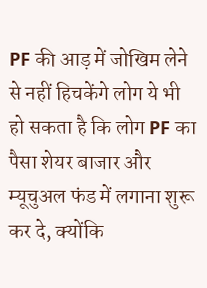PF की आड़ में जोखिम लेने से नहीं हिचकेंगे लोग ये भी हो सकता है कि लोग PF का पैसा शेयर बाजार और म्यूचुअल फंड में लगाना शुरू कर दे, क्योंकि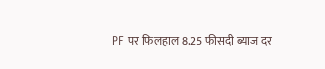PF पर फिलहाल 8.25 फीसदी ब्याज दर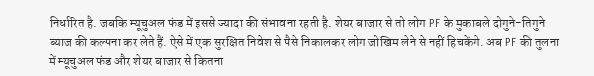निर्धारित है. जबकि म्यूचुअल फंड में इससे ज्यादा की संभावना रहती है. शेयर बाजार से तो लोग PF के मुकाबले दोगुने-तिगुने ब्याज की कल्पना कर लेते हैं. ऐसे में एक सुरक्षित निवेश से पैसे निकालकर लोग जोखिम लेने से नहीं हिचकेंगे. अब PF की तुलना में म्यूचुअल फंड और शेयर बाजार से कितना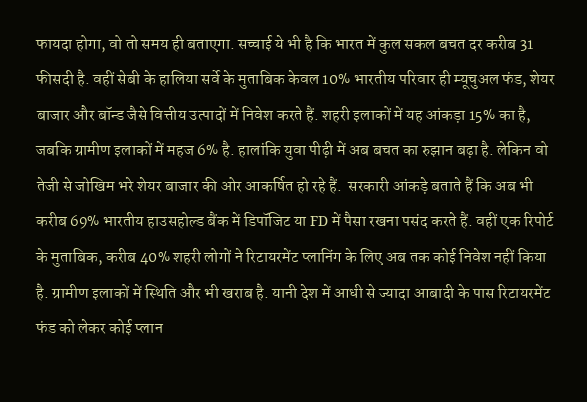फायदा होगा, वो तो समय ही बताएगा. सच्चाई ये भी है कि भारत में कुल सकल बचत दर करीब 31 फीसदी है. वहीं सेबी के हालिया सर्वे के मुताबिक केवल 10% भारतीय परिवार ही म्यूचुअल फंड, शेयर बाजार और बॉन्ड जैसे वित्तीय उत्पादों में निवेश करते हैं. शहरी इलाकों में यह आंकड़ा 15% का है, जबकि ग्रामीण इलाकों में महज 6% है. हालांकि युवा पीढ़ी में अब बचत का रुझान बढ़ा है. लेकिन वो तेजी से जोखिम भरे शेयर बाजार की ओर आकर्षित हो रहे हैं.  सरकारी आंकड़े बताते हैं कि अब भी करीब 69% भारतीय हाउसहोल्ड बैंक में डिपॉजिट या FD में पैसा रखना पसंद करते हैं. वहीं एक रिपोर्ट के मुताबिक, करीब 40% शहरी लोगों ने रिटायरमेंट प्लानिंग के लिए अब तक कोई निवेश नहीं किया है. ग्रामीण इलाकों में स्थिति और भी खराब है. यानी देश में आधी से ज्यादा आबादी के पास रिटायरमेंट फंड को लेकर कोई प्लान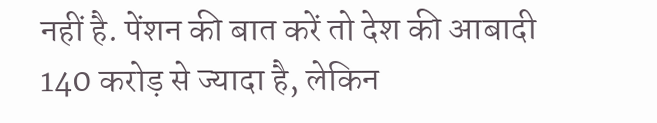नहीं है. पेंशन की बात करें तो देश की आबादी 140 करोड़ से ज्यादा है, लेकिन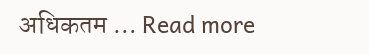अधिकतम … Read more